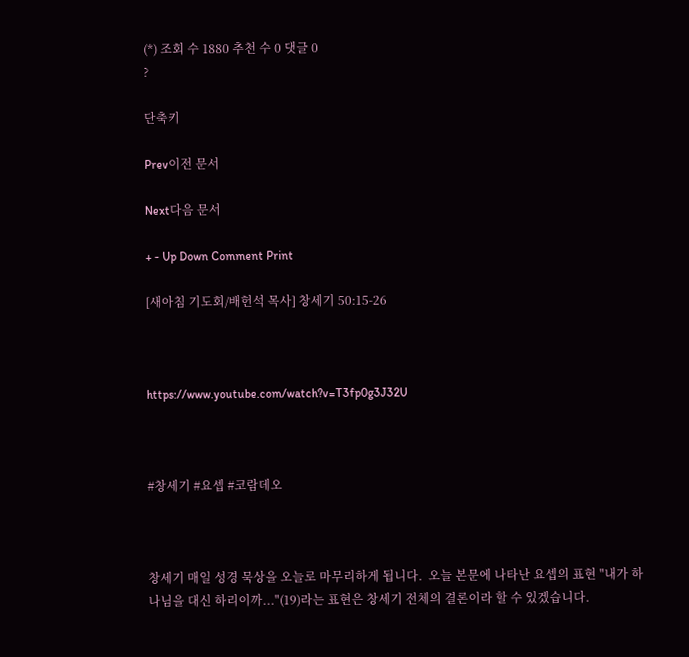(*) 조회 수 1880 추천 수 0 댓글 0
?

단축키

Prev이전 문서

Next다음 문서

+ - Up Down Comment Print

[새아침 기도회/배헌석 목사] 창세기 50:15-26



https://www.youtube.com/watch?v=T3fp0g3J32U



#창세기 #요셉 #코람데오



창세기 매일 성경 묵상을 오늘로 마무리하게 됩니다.  오늘 본문에 나타난 요셉의 표현 "내가 하나님을 대신 하리이까..."(19)라는 표현은 창세기 전체의 결론이라 할 수 있겠습니다.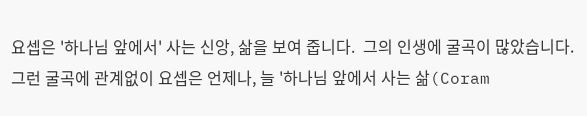요셉은 '하나님 앞에서' 사는 신앙, 삶을 보여 줍니다.  그의 인생에 굴곡이 많았습니다.  그런 굴곡에 관계없이 요셉은 언제나, 늘 '하나님 앞에서 사는 삶(Coram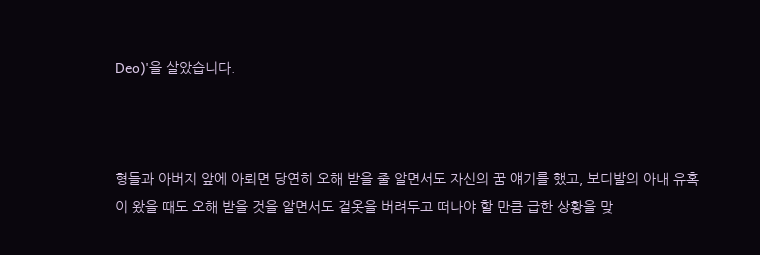Deo)'을 살았습니다.



형들과 아버지 앞에 아뢰면 당연히 오해 받을 줄 알면서도 자신의 꿈 얘기를 했고, 보디발의 아내 유혹이 왔을 때도 오해 받을 것을 알면서도 겉옷을 버려두고 떠나야 할 만큼 급한 상황을 맞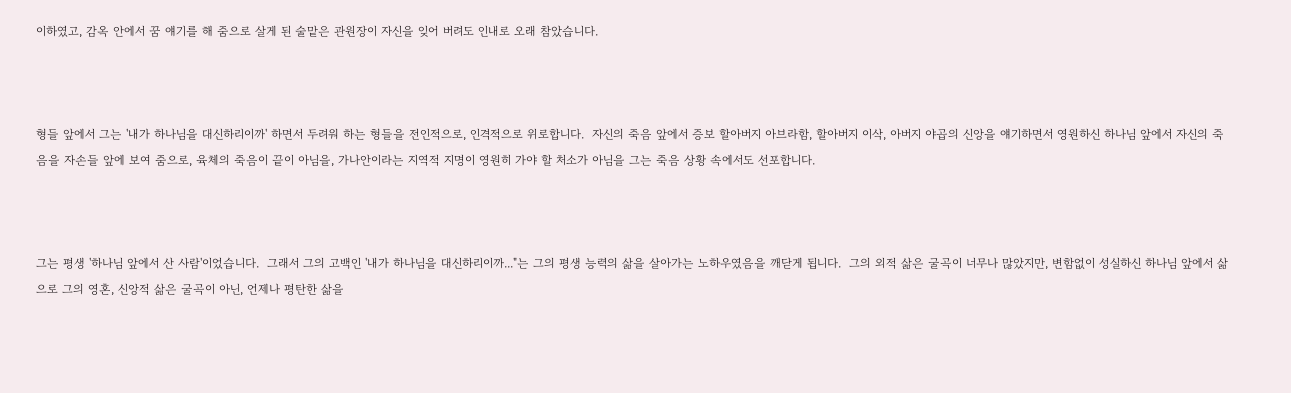이하였고, 감옥 안에서 꿈 얘기를 해 줌으로 살게 된 술맡은 관원장이 자신을 잊어 버려도 인내로 오래 참았습니다.



형들 앞에서 그는 '내가 하나님을 대신하리이까' 하면서 두려워 하는 형들을 전인적으로, 인격적으로 위로합니다.  자신의 죽음 앞에서 증보 할아버지 아브라함, 할아버지 이삭, 아버지 야곱의 신앙을 얘기하면서 영원하신 하나님 앞에서 자신의 죽음을 자손들 앞에 보여 줌으로, 육체의 죽음이 끝이 아님을, 가나안이라는 지역적 지명이 영원히 가야 할 처소가 아님을 그는 죽음 상황 속에서도 선포합니다.



그는 평생 '하나님 앞에서 산 사람'이었습니다.  그래서 그의 고백인 '내가 하나님을 대신하리이까..."는 그의 평생 능력의 삶을 살아가는 노하우였음을 깨닫게 됩니다.  그의 외적 삶은 굴곡이 너무나 많았지만, 변함없이 성실하신 하나님 앞에서 삶으로 그의 영혼, 신앙적 삶은 굴곡이 아닌, 언제나 평탄한 삶을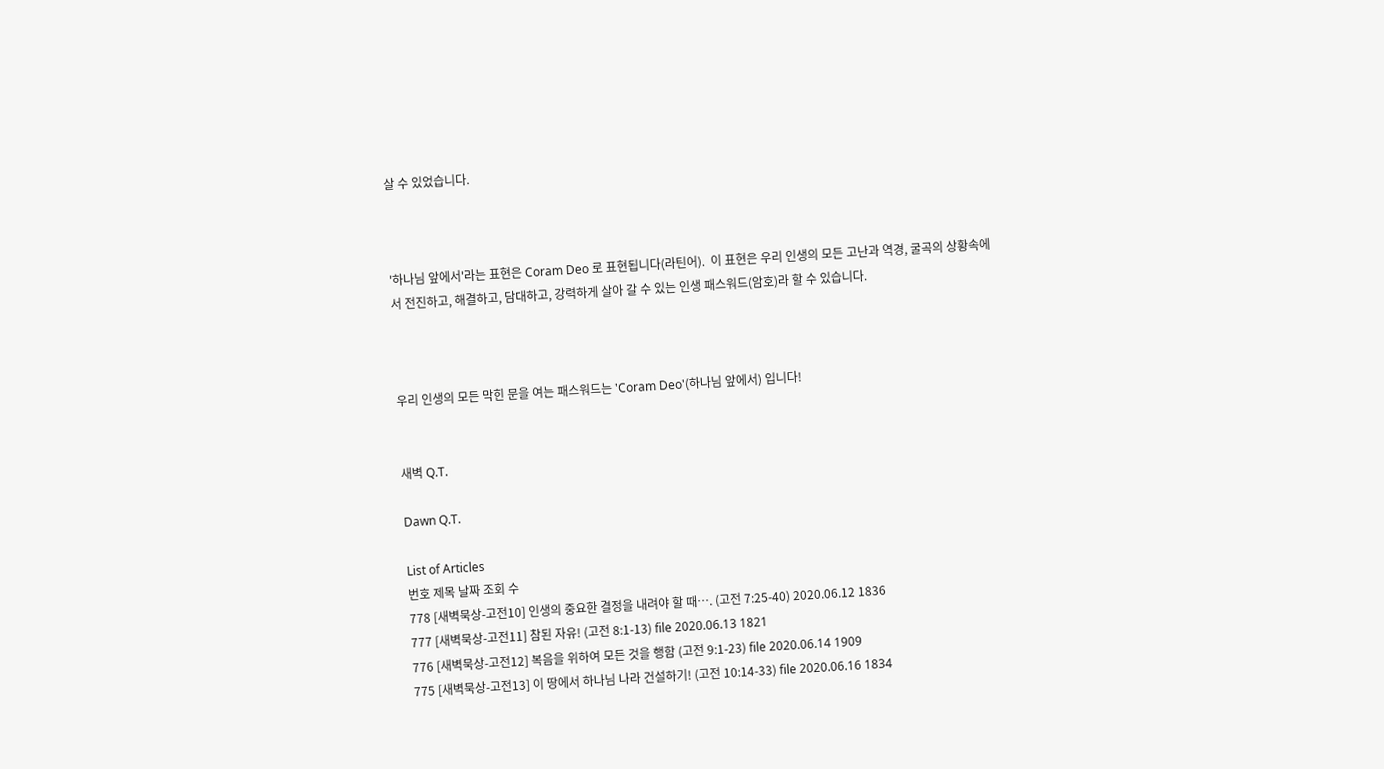살 수 있었습니다.



'하나님 앞에서'라는 표현은 Coram Deo 로 표현됩니다(라틴어).  이 표현은 우리 인생의 모든 고난과 역경, 굴곡의 상황속에서 전진하고, 해결하고, 담대하고, 강력하게 살아 갈 수 있는 인생 패스워드(암호)라 할 수 있습니다.



우리 인생의 모든 막힌 문을 여는 패스워드는 'Coram Deo'(하나님 앞에서) 입니다!


새벽 Q.T.

Dawn Q.T.

List of Articles
번호 제목 날짜 조회 수
778 [새벽묵상-고전10] 인생의 중요한 결정을 내려야 할 때…. (고전 7:25-40) 2020.06.12 1836
777 [새벽묵상-고전11] 참된 자유! (고전 8:1-13) file 2020.06.13 1821
776 [새벽묵상-고전12] 복음을 위하여 모든 것을 행함 (고전 9:1-23) file 2020.06.14 1909
775 [새벽묵상-고전13] 이 땅에서 하나님 나라 건설하기! (고전 10:14-33) file 2020.06.16 1834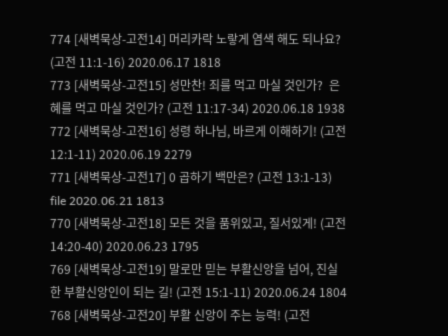774 [새벽묵상-고전14] 머리카락 노랗게 염색 해도 되나요? (고전 11:1-16) 2020.06.17 1818
773 [새벽묵상-고전15] 성만찬! 죄를 먹고 마실 것인가?  은혜를 먹고 마실 것인가? (고전 11:17-34) 2020.06.18 1938
772 [새벽묵상-고전16] 성령 하나님, 바르게 이해하기! (고전 12:1-11) 2020.06.19 2279
771 [새벽묵상-고전17] 0 곱하기 백만은? (고전 13:1-13) file 2020.06.21 1813
770 [새벽묵상-고전18] 모든 것을 품위있고, 질서있게! (고전 14:20-40) 2020.06.23 1795
769 [새벽묵상-고전19] 말로만 믿는 부활신앙을 넘어, 진실한 부활신앙인이 되는 길! (고전 15:1-11) 2020.06.24 1804
768 [새벽묵상-고전20] 부활 신앙이 주는 능력! (고전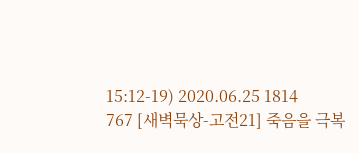15:12-19) 2020.06.25 1814
767 [새벽묵상-고전21] 죽음을 극복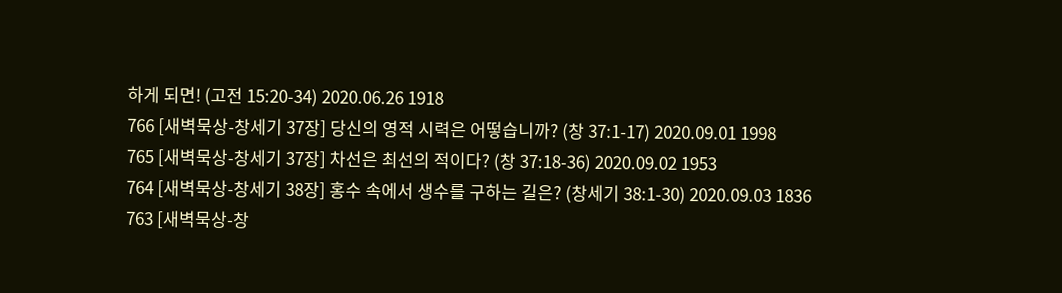하게 되면! (고전 15:20-34) 2020.06.26 1918
766 [새벽묵상-창세기 37장] 당신의 영적 시력은 어떻습니까? (창 37:1-17) 2020.09.01 1998
765 [새벽묵상-창세기 37장] 차선은 최선의 적이다? (창 37:18-36) 2020.09.02 1953
764 [새벽묵상-창세기 38장] 홍수 속에서 생수를 구하는 길은? (창세기 38:1-30) 2020.09.03 1836
763 [새벽묵상-창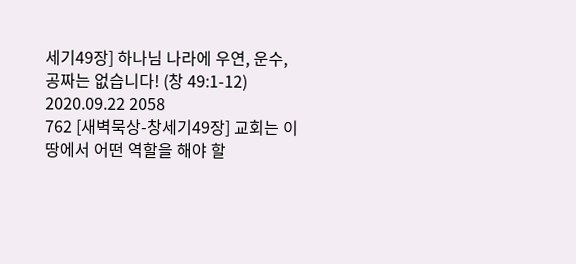세기49장] 하나님 나라에 우연, 운수, 공짜는 없습니다! (창 49:1-12) 2020.09.22 2058
762 [새벽묵상-창세기49장] 교회는 이 땅에서 어떤 역할을 해야 할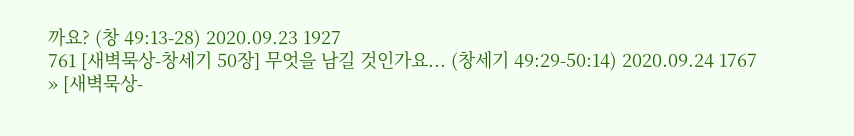까요? (창 49:13-28) 2020.09.23 1927
761 [새벽묵상-창세기 50장] 무엇을 남길 것인가요... (창세기 49:29-50:14) 2020.09.24 1767
» [새벽묵상-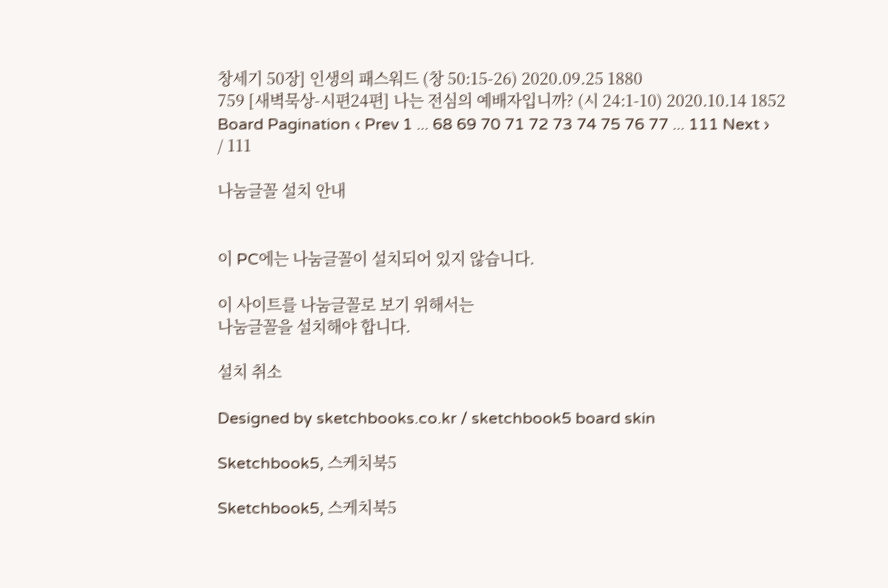창세기 50장] 인생의 패스워드 (창 50:15-26) 2020.09.25 1880
759 [새벽묵상-시편24편] 나는 전심의 예배자입니까? (시 24:1-10) 2020.10.14 1852
Board Pagination ‹ Prev 1 ... 68 69 70 71 72 73 74 75 76 77 ... 111 Next ›
/ 111

나눔글꼴 설치 안내


이 PC에는 나눔글꼴이 설치되어 있지 않습니다.

이 사이트를 나눔글꼴로 보기 위해서는
나눔글꼴을 설치해야 합니다.

설치 취소

Designed by sketchbooks.co.kr / sketchbook5 board skin

Sketchbook5, 스케치북5

Sketchbook5, 스케치북5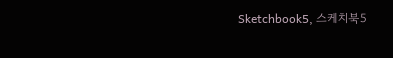Sketchbook5, 스케치북5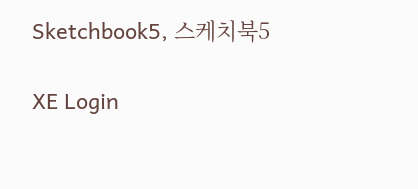Sketchbook5, 스케치북5

XE Login